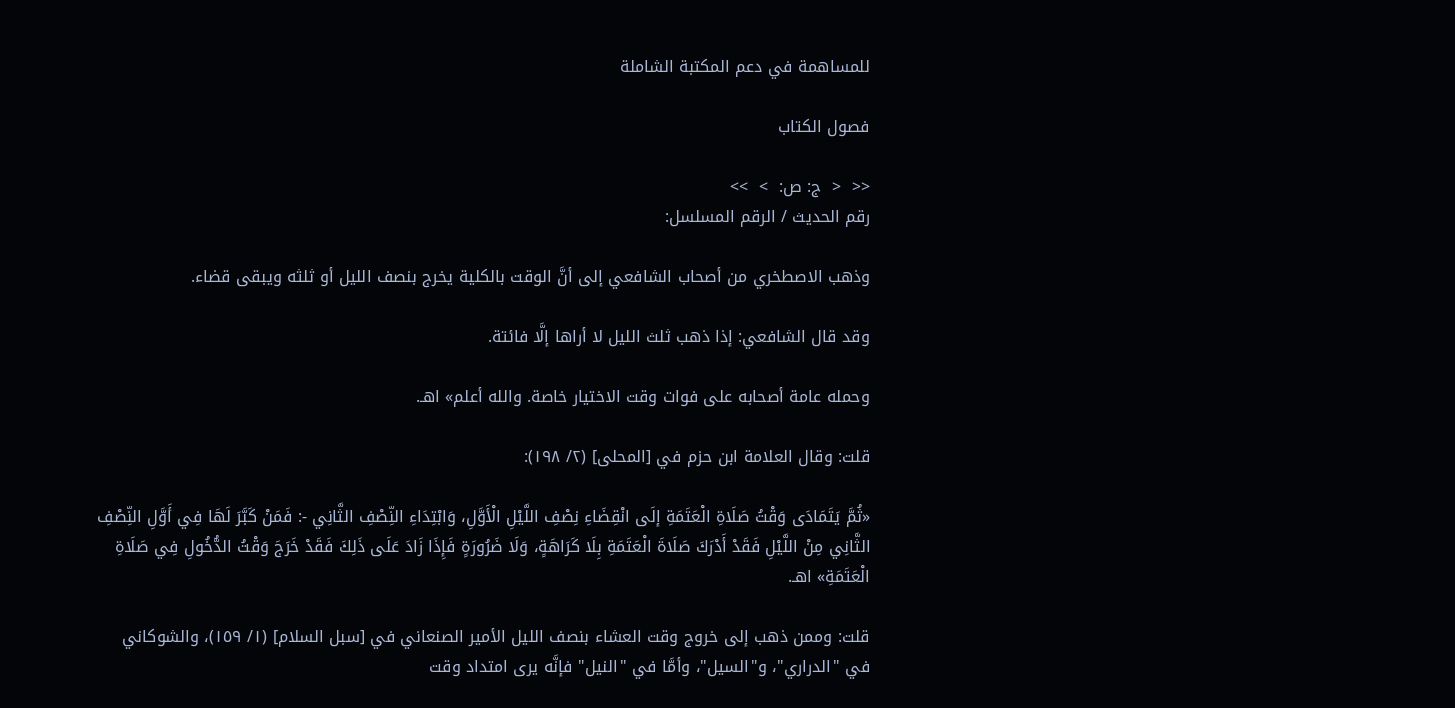للمساهمة في دعم المكتبة الشاملة

فصول الكتاب

<<  <  ج: ص:  >  >>
رقم الحديث / الرقم المسلسل:

وذهب الاصطخري من أصحاب الشافعي إلى أنَّ الوقت بالكلية يخرج بنصف الليل أو ثلثه ويبقى قضاء.

وقد قال الشافعي: إذا ذهب ثلث الليل لا أراها إلَّا فائتة.

وحمله عامة أصحابه على فوات وقت الاختيار خاصة. والله أعلم» اهـ.

قلت: وقال العلامة ابن حزم في [المحلى] (٢/ ١٩٨):

«ثُمَّ يَتَمَادَى وَقْتُ صَلَاةِ الْعَتَمَةِ إلَى انْقِضَاءِ نِصْفِ اللَّيْلِ الْأَوَّلِ، وَابْتِدَاءِ النِّصْفِ الثَّانِي -: فَمَنْ كَبَّرَ لَهَا فِي أَوَّلِ النِّصْفِ الثَّانِي مِنْ اللَّيْلِ فَقَدْ أَدْرَكَ صَلَاةَ الْعَتَمَةِ بِلَا كَرَاهَةٍ، وَلَا ضَرُورَةٍ فَإِذَا زَادَ عَلَى ذَلِكَ فَقَدْ خَرَجَ وَقْتُ الدُّخُولِ فِي صَلَاةِ الْعَتَمَةِ» اهـ.

قلت: وممن ذهب إلى خروج وقت العشاء بنصف الليل الأمير الصنعاني في [سبل السلام] (١/ ١٥٩)، والشوكاني في "الدراري"، و"السيل"، وأمَّا في "النيل" فإنَّه يرى امتداد وقت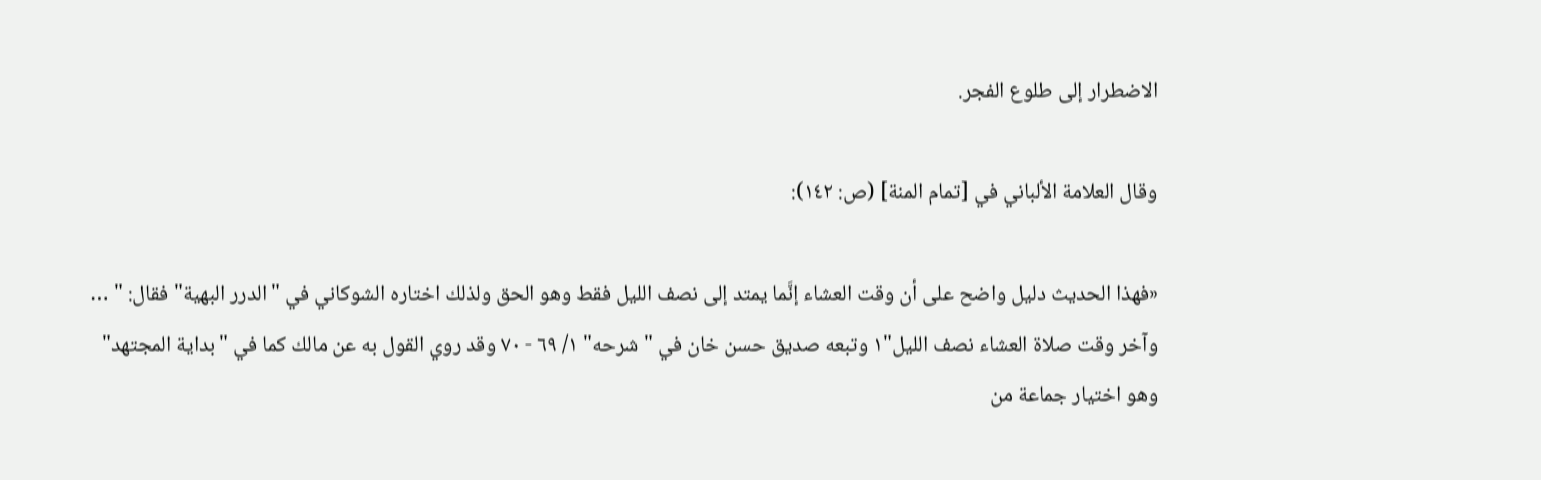الاضطرار إلى طلوع الفجر.

وقال العلامة الألباني في [تمام المنة] (ص: ١٤٢):

«فهذا الحديث دليل واضح على أن وقت العشاء إنَّما يمتد إلى نصف الليل فقط وهو الحق ولذلك اختاره الشوكاني في "الدرر البهية" فقال: " … وآخر وقت صلاة العشاء نصف الليل"١ وتبعه صديق حسن خان في "شرحه" ١/ ٦٩ - ٧٠ وقد روي القول به عن مالك كما في "بداية المجتهد" وهو اختيار جماعة من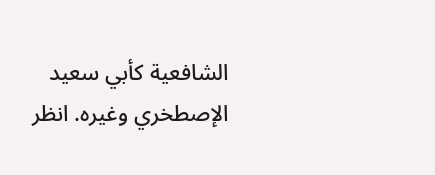الشافعية كأبي سعيد الإصطخري وغيره. انظر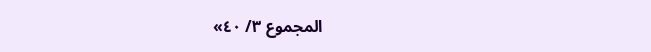المجموع ٣/ ٤٠»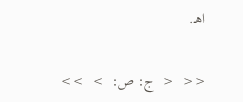اهـ.

<<  <  ج: ص:  >  >>